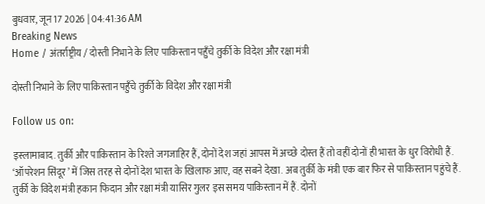बुधवार, जून 17 2026 | 04:41:36 AM
Breaking News
Home / अंतर्राष्ट्रीय / दोस्ती निभाने के लिए पाकिस्तान पहुँचे तुर्की के विदेश और रक्षा मंत्री

दोस्ती निभाने के लिए पाकिस्तान पहुँचे तुर्की के विदेश और रक्षा मंत्री

Follow us on:

इस्‍लामाबाद. तुर्की और पाकिस्‍तान के रिश्‍ते जगजाहिर हैं, दोनों देश जहां आपस में अच्‍छे दोस्‍त हैं तो वहीं दोनों ही भारत के धुर विरोधी हैं. ‘ऑपरेशन सिंदूर’ में जिस तरह से दोनों देश भारत के खिलाफ आए, वह सबने देखा. अब तुर्की के मंत्री एक बार‍ फिर से पाकिस्‍तान पहुंचे हैं. तुर्की के विदेश मंत्री हकान फिदान और रक्षा मंत्री यासिर गुलर इस समय पाकिस्तान में हैं. दोनों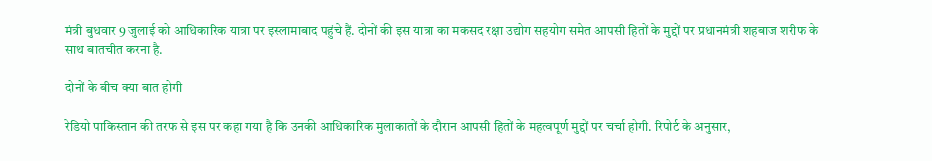मंत्री बुधवार 9 जुलाई को आधिकारिक यात्रा पर इस्लामाबाद पहुंचे हैं. दोनों की इस यात्रा का मकसद रक्षा उद्योग सहयोग समेत आपसी हितों के मुद्दों पर प्रधानमंत्री शहबाज शरीफ के साथ बातचीत करना है.

दोनों के बीच क्‍या बात होगी

रेडियो पाकिस्तान की तरफ से इस पर कहा गया है कि उनकी आधिकारिक मुलाकातों के दौरान आपसी हितों के महत्वपूर्ण मुद्दों पर चर्चा होगी. रिपोर्ट के अनुसार,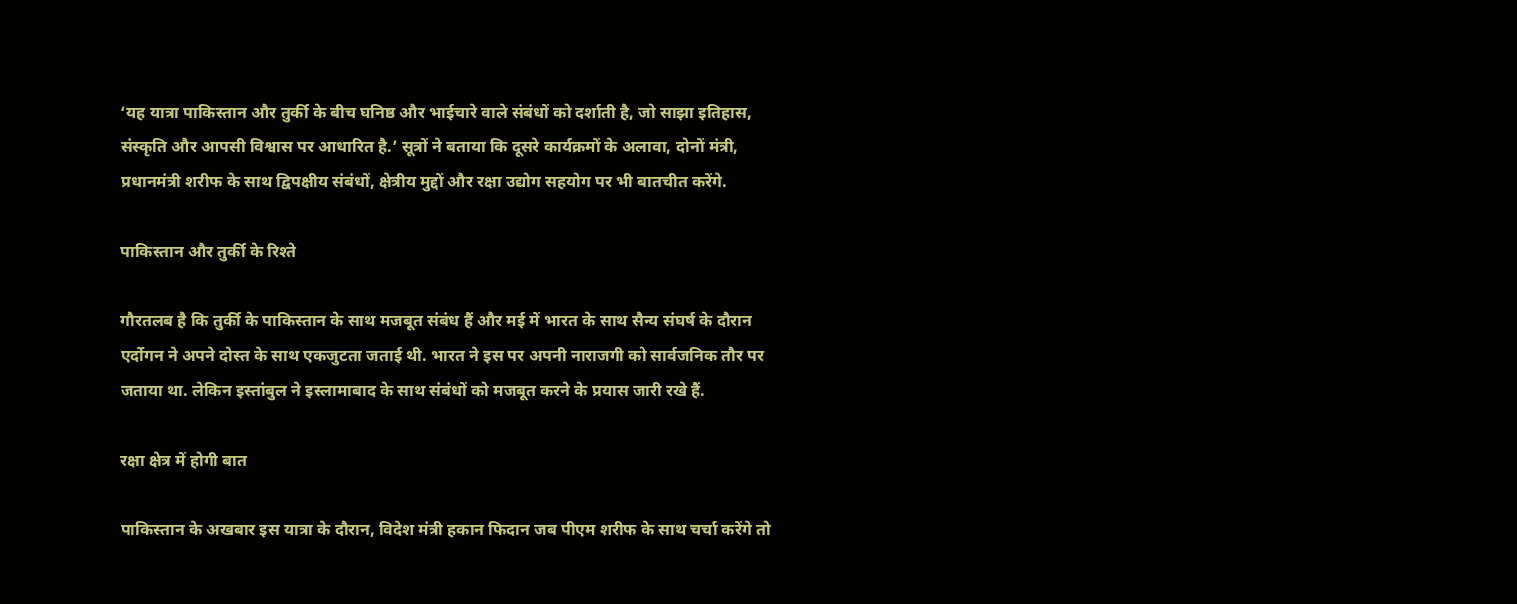‘यह यात्रा पाकिस्तान और तुर्की के बीच घनिष्ठ और भाईचारे वाले संबंधों को दर्शाती है, जो साझा इतिहास, संस्कृति और आपसी विश्वास पर आधारित है.’ सूत्रों ने बताया कि दूसरे कार्यक्रमों के अलावा, दोनों मंत्री, प्रधानमंत्री शरीफ के साथ द्विपक्षीय संबंधों, क्षेत्रीय मुद्दों और रक्षा उद्योग सहयोग पर भी बातचीत करेंगे.

पाकिस्‍तान और तुर्की के रिश्‍ते

गौरतलब है कि तुर्की के पाकिस्तान के साथ मजबूत संबंध हैं और मई में भारत के साथ सैन्य संघर्ष के दौरान एर्दोगन ने अपने दोस्‍त के साथ एकजुटता जताई थी. भारत ने इस पर अपनी नाराजगी को सार्वजनिक तौर पर जताया था. लेकिन इस्तांबुल ने इस्लामाबाद के साथ संबंधों को मजबूत करने के प्रयास जारी रखे हैं.

रक्षा क्षेत्र में होगी बात

पाकिस्‍तान के अखबार इस यात्रा के दौरान, विदेश मंत्री हकान फिदान जब पीएम शरीफ के साथ चर्चा करेंगे तो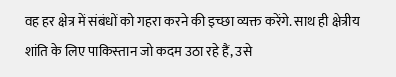वह हर क्षेत्र में संबंधों को गहरा करने की इच्छा व्यक्त करेंगे. साथ ही क्षेत्रीय शांति के लिए पाकिस्‍तान जो कदम उठा रहे हैं, उसे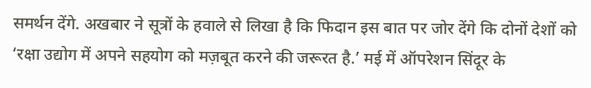समर्थन देंगे. अखबार ने सूत्रों के हवाले से लिखा है कि फिदान इस बात पर जोर देंगे कि दोनों देशों को ‘रक्षा उद्योग में अपने सहयोग को मज़बूत करने की जरूरत है.’ मई में ऑपरेशन सिंदूर के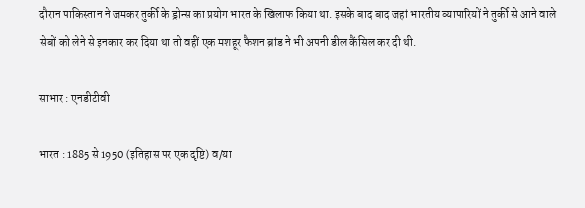दौरान पाकिस्‍तान ने जमकर तुर्की के ड्रोन्‍स का प्रयोग भारत के खिलाफ किया था. इसके बाद बाद जहां भारतीय व्यापारियों ने तुर्की से आने वाले सेबों को लेने से इनकार कर दिया था तो वहीं एक मशहूर फैशन ब्रांड ने भी अपनी डील कैंसिल कर दी थी.

साभार : एनडीटीवी

भारत : 1885 से 1950 (इतिहास पर एक दृष्टि) व/या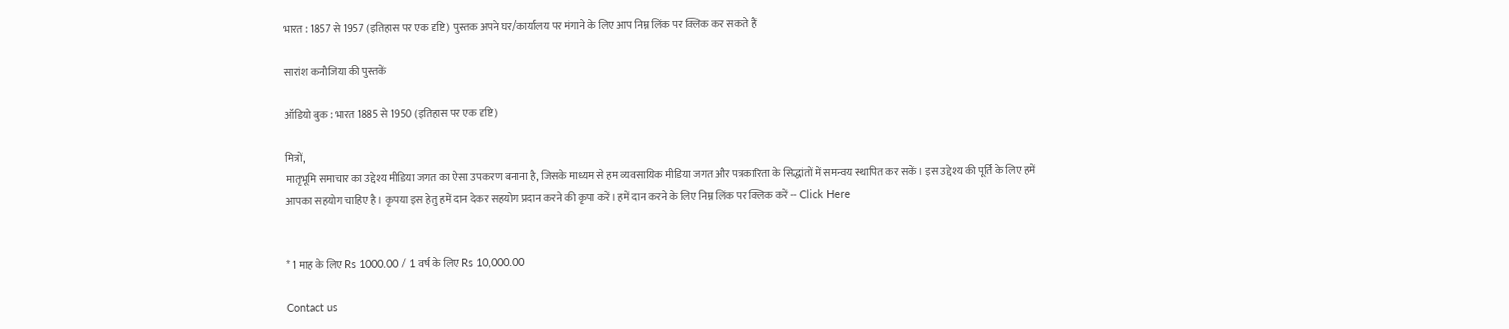भारत : 1857 से 1957 (इतिहास पर एक दृष्टि) पुस्तक अपने घर/कार्यालय पर मंगाने के लिए आप निम्न लिंक पर क्लिक कर सकते हैं

सारांश कनौजिया की पुस्तकें

ऑडियो बुक : भारत 1885 से 1950 (इतिहास पर एक दृष्टि)

मित्रों,
मातृभूमि समाचार का उद्देश्य मीडिया जगत का ऐसा उपकरण बनाना है, जिसके माध्यम से हम व्यवसायिक मीडिया जगत और पत्रकारिता के सिद्धांतों में समन्वय स्थापित कर सकें। इस उद्देश्य की पूर्ति के लिए हमें आपका सहयोग चाहिए है। कृपया इस हेतु हमें दान देकर सहयोग प्रदान करने की कृपा करें। हमें दान करने के लिए निम्न लिंक पर क्लिक करें -- Click Here


* 1 माह के लिए Rs 1000.00 / 1 वर्ष के लिए Rs 10,000.00

Contact us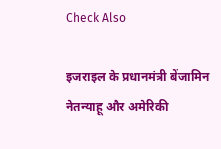Check Also

इजराइल के प्रधानमंत्री बेंजामिन नेतन्याहू और अमेरिकी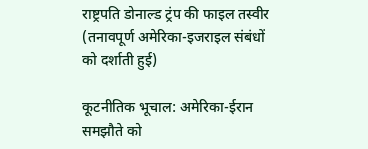राष्ट्रपति डोनाल्ड ट्रंप की फाइल तस्वीर (तनावपूर्ण अमेरिका-इजराइल संबंधों को दर्शाती हुई)

कूटनीतिक भूचाल: अमेरिका-ईरान समझौते को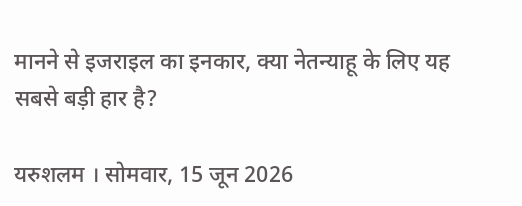मानने से इजराइल का इनकार, क्या नेतन्याहू के लिए यह सबसे बड़ी हार है?

यरुशलम । सोमवार, 15 जून 2026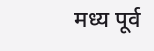मध्य पूर्व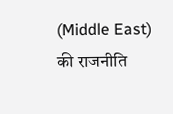(Middle East) की राजनीति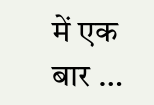में एक बार …